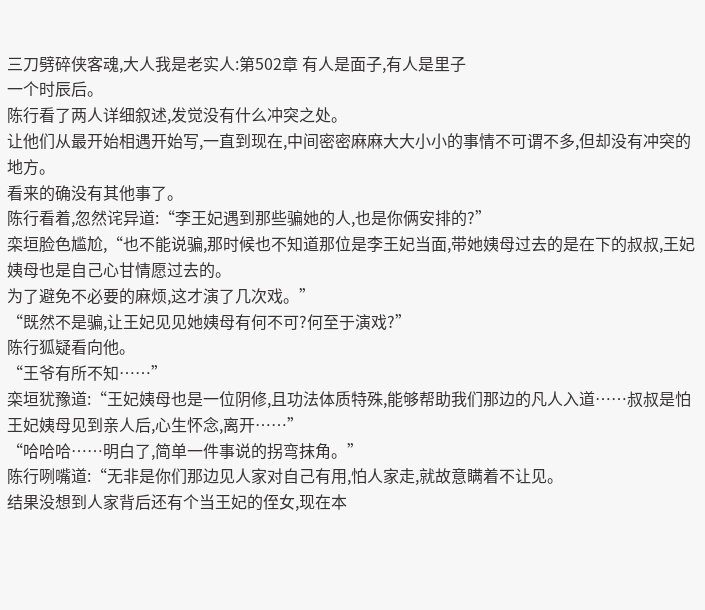三刀劈碎侠客魂,大人我是老实人:第502章 有人是面子,有人是里子
一个时辰后。
陈行看了两人详细叙述,发觉没有什么冲突之处。
让他们从最开始相遇开始写,一直到现在,中间密密麻麻大大小小的事情不可谓不多,但却没有冲突的地方。
看来的确没有其他事了。
陈行看着,忽然诧异道:“李王妃遇到那些骗她的人,也是你俩安排的?”
栾垣脸色尴尬,“也不能说骗,那时候也不知道那位是李王妃当面,带她姨母过去的是在下的叔叔,王妃姨母也是自己心甘情愿过去的。
为了避免不必要的麻烦,这才演了几次戏。”
“既然不是骗,让王妃见见她姨母有何不可?何至于演戏?”
陈行狐疑看向他。
“王爷有所不知……”
栾垣犹豫道:“王妃姨母也是一位阴修,且功法体质特殊,能够帮助我们那边的凡人入道……叔叔是怕王妃姨母见到亲人后,心生怀念,离开……”
“哈哈哈……明白了,简单一件事说的拐弯抹角。”
陈行咧嘴道:“无非是你们那边见人家对自己有用,怕人家走,就故意瞒着不让见。
结果没想到人家背后还有个当王妃的侄女,现在本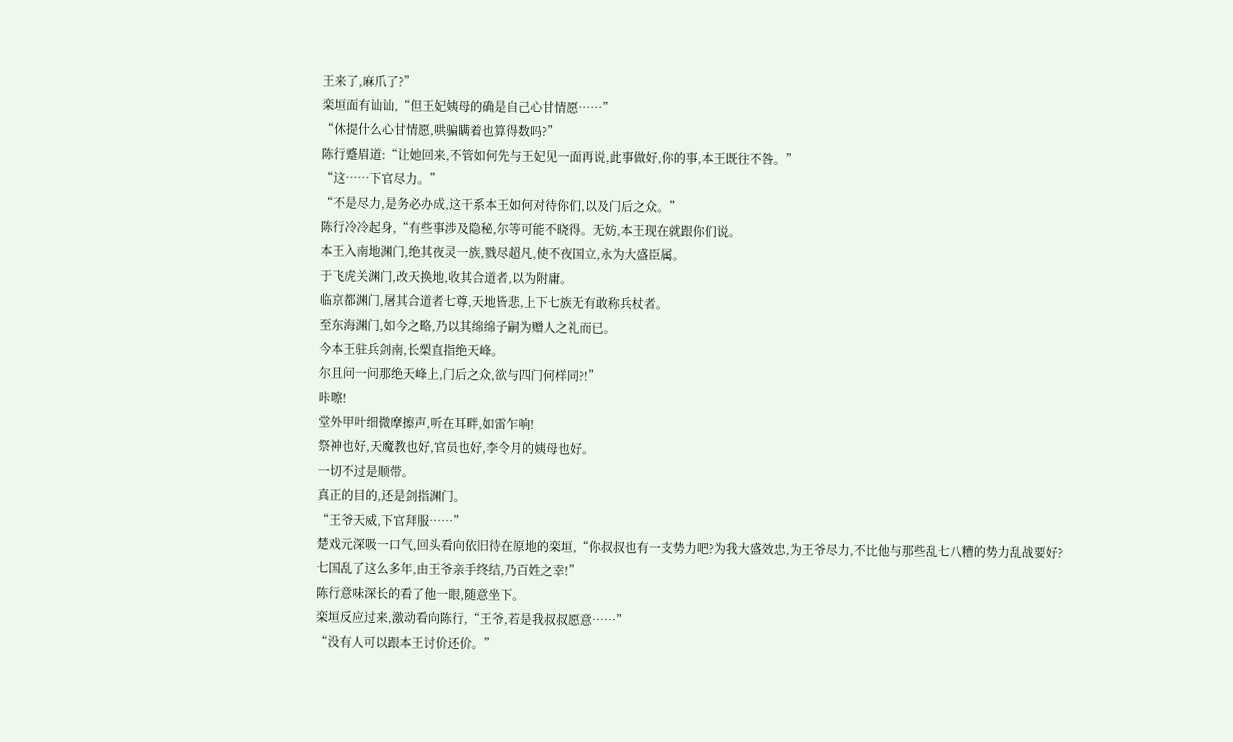王来了,麻爪了?”
栾垣面有讪讪,“但王妃姨母的确是自己心甘情愿……”
“休提什么心甘情愿,哄骗瞒着也算得数吗?”
陈行蹙眉道:“让她回来,不管如何先与王妃见一面再说,此事做好,你的事,本王既往不咎。”
“这……下官尽力。”
“不是尽力,是务必办成,这干系本王如何对待你们,以及门后之众。”
陈行冷冷起身,“有些事涉及隐秘,尔等可能不晓得。无妨,本王现在就跟你们说。
本王入南地渊门,绝其夜灵一族,戮尽超凡,使不夜国立,永为大盛臣属。
于飞虎关渊门,改天换地,收其合道者,以为附庸。
临京都渊门,屠其合道者七尊,天地皆悲,上下七族无有敢称兵杖者。
至东海渊门,如今之略,乃以其绵绵子嗣为赠人之礼而已。
今本王驻兵剑南,长槊直指绝天峰。
尔且问一问那绝天峰上,门后之众,欲与四门何样同?!”
咔嚓!
堂外甲叶细微摩擦声,听在耳畔,如雷乍响!
祭神也好,天魔教也好,官员也好,李令月的姨母也好。
一切不过是顺带。
真正的目的,还是剑指渊门。
“王爷天威,下官拜服……”
楚戏元深吸一口气,回头看向依旧待在原地的栾垣,“你叔叔也有一支势力吧?为我大盛效忠,为王爷尽力,不比他与那些乱七八糟的势力乱战要好?
七国乱了这么多年,由王爷亲手终结,乃百姓之幸!”
陈行意味深长的看了他一眼,随意坐下。
栾垣反应过来,激动看向陈行,“王爷,若是我叔叔愿意……”
“没有人可以跟本王讨价还价。”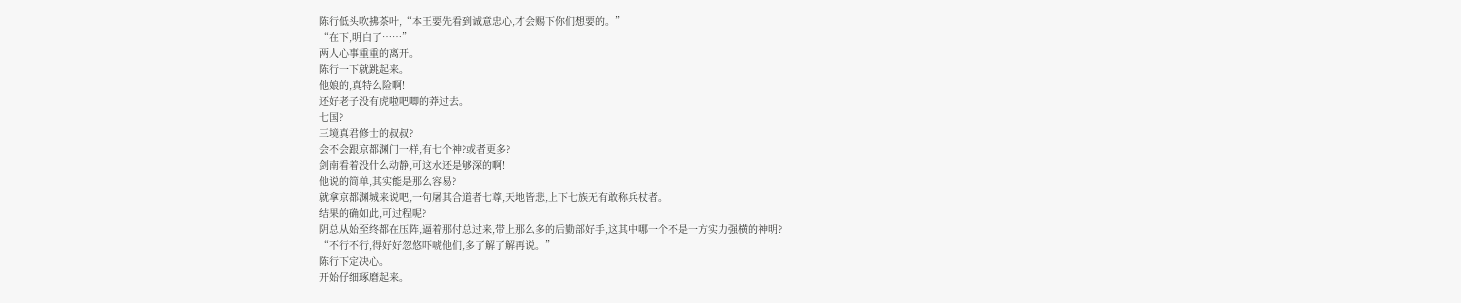陈行低头吹拂茶叶,“本王要先看到诚意忠心,才会赐下你们想要的。”
“在下,明白了……”
两人心事重重的离开。
陈行一下就跳起来。
他娘的,真特么险啊!
还好老子没有虎啦吧唧的莽过去。
七国?
三境真君修士的叔叔?
会不会跟京都渊门一样,有七个神?或者更多?
剑南看着没什么动静,可这水还是够深的啊!
他说的简单,其实能是那么容易?
就拿京都渊城来说吧,一句屠其合道者七尊,天地皆悲,上下七族无有敢称兵杖者。
结果的确如此,可过程呢?
阴总从始至终都在压阵,逼着那付总过来,带上那么多的后勤部好手,这其中哪一个不是一方实力强横的神明?
“不行不行,得好好忽悠吓唬他们,多了解了解再说。”
陈行下定决心。
开始仔细琢磨起来。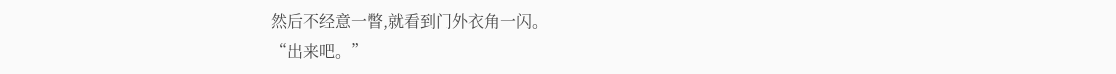然后不经意一瞥,就看到门外衣角一闪。
“出来吧。”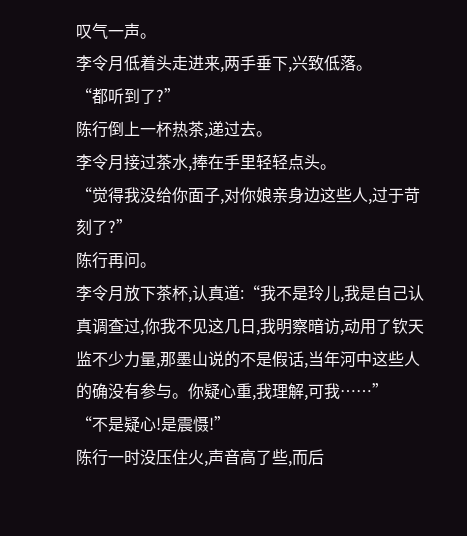叹气一声。
李令月低着头走进来,两手垂下,兴致低落。
“都听到了?”
陈行倒上一杯热茶,递过去。
李令月接过茶水,捧在手里轻轻点头。
“觉得我没给你面子,对你娘亲身边这些人,过于苛刻了?”
陈行再问。
李令月放下茶杯,认真道:“我不是玲儿,我是自己认真调查过,你我不见这几日,我明察暗访,动用了钦天监不少力量,那墨山说的不是假话,当年河中这些人的确没有参与。你疑心重,我理解,可我……”
“不是疑心!是震慑!”
陈行一时没压住火,声音高了些,而后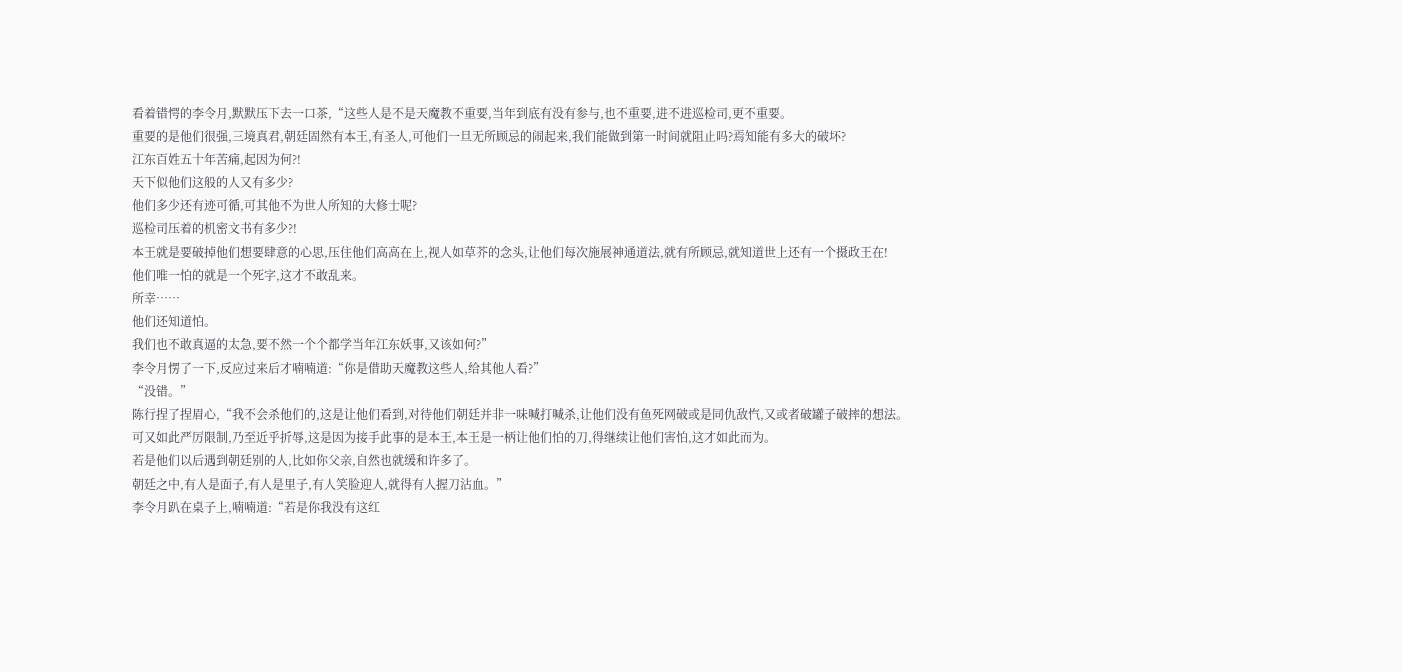看着错愕的李令月,默默压下去一口茶,“这些人是不是天魔教不重要,当年到底有没有参与,也不重要,进不进巡检司,更不重要。
重要的是他们很强,三境真君,朝廷固然有本王,有圣人,可他们一旦无所顾忌的闹起来,我们能做到第一时间就阻止吗?焉知能有多大的破坏?
江东百姓五十年苦痛,起因为何?!
天下似他们这般的人又有多少?
他们多少还有迹可循,可其他不为世人所知的大修士呢?
巡检司压着的机密文书有多少?!
本王就是要破掉他们想要肆意的心思,压住他们高高在上,视人如草芥的念头,让他们每次施展神通道法,就有所顾忌,就知道世上还有一个摄政王在!
他们唯一怕的就是一个死字,这才不敢乱来。
所幸……
他们还知道怕。
我们也不敢真逼的太急,要不然一个个都学当年江东妖事,又该如何?”
李令月愣了一下,反应过来后才喃喃道:“你是借助天魔教这些人,给其他人看?”
“没错。”
陈行捏了捏眉心,“我不会杀他们的,这是让他们看到,对待他们朝廷并非一味喊打喊杀,让他们没有鱼死网破或是同仇敌忾,又或者破罐子破摔的想法。
可又如此严厉限制,乃至近乎折辱,这是因为接手此事的是本王,本王是一柄让他们怕的刀,得继续让他们害怕,这才如此而为。
若是他们以后遇到朝廷别的人,比如你父亲,自然也就缓和许多了。
朝廷之中,有人是面子,有人是里子,有人笑脸迎人,就得有人握刀沾血。”
李令月趴在桌子上,喃喃道:“若是你我没有这红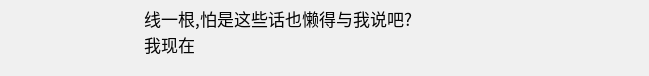线一根,怕是这些话也懒得与我说吧?
我现在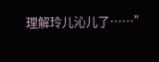理解玲儿沁儿了……”